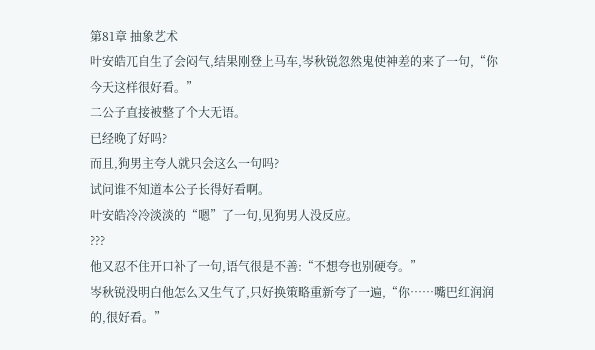第81章 抽象艺术
叶安皓兀自生了会闷气,结果刚登上马车,岑秋锐忽然鬼使神差的来了一句,“你今天这样很好看。”
二公子直接被整了个大无语。
已经晚了好吗?
而且,狗男主夸人就只会这么一句吗?
试问谁不知道本公子长得好看啊。
叶安皓冷冷淡淡的“嗯”了一句,见狗男人没反应。
???
他又忍不住开口补了一句,语气很是不善:“不想夸也别硬夸。”
岑秋锐没明白他怎么又生气了,只好换策略重新夸了一遍,“你……嘴巴红润润的,很好看。”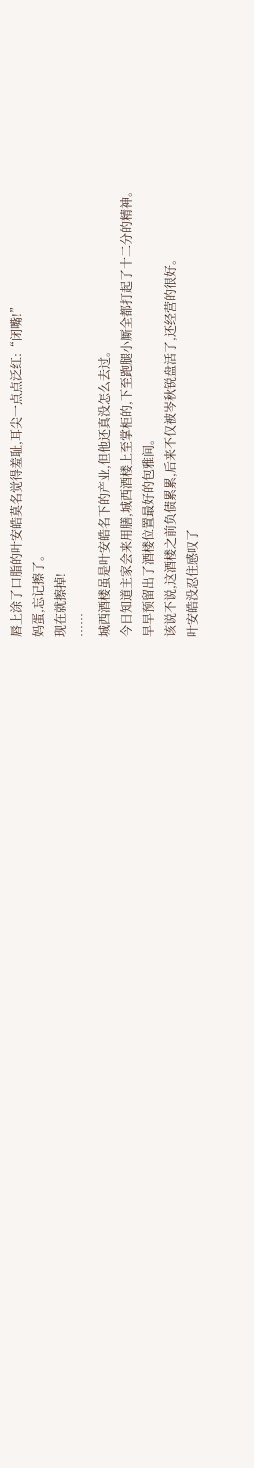唇上涂了口脂的叶安皓莫名觉得羞耻,耳尖一点点泛红:“闭嘴!”
妈蛋,忘记擦了。
现在就擦掉!
……
城西酒楼虽是叶安皓名下的产业,但他还真没怎么去过。
今日知道主家会来用膳,城西酒楼上至掌柜的,下至跑腿小厮全都打起了十二分的精神。
早早预留出了酒楼位置最好的包雅间。
该说不说,这酒楼之前负债累累,后来不仅被岑秋锐盘活了,还经营的很好。
叶安皓没忍住感叹了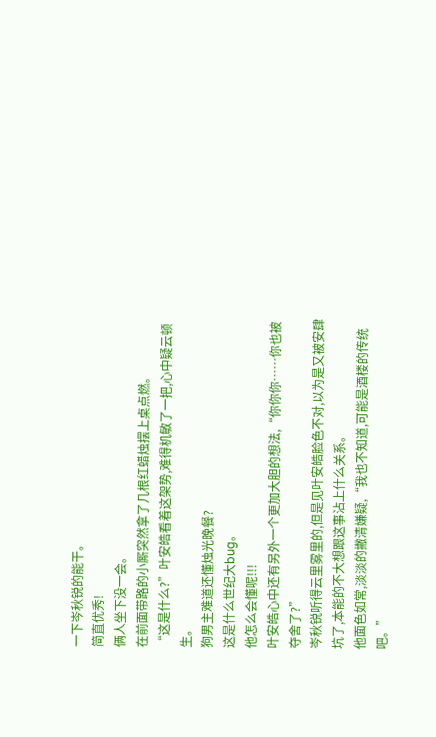一下岑秋锐的能干。
简直优秀!
俩人坐下没一会。
在前面带路的小厮突然拿了几根红蜡烛摆上桌点燃。
“这是什么?”叶安皓看着这架势,难得机敏了一把,心中疑云顿生。
狗男主难道还懂烛光晚餐?
这是什么世纪大bug。
他怎么会懂呢!!!
叶安皓心中还有另外一个更加大胆的想法,“你你你……你也被夺舍了?”
岑秋锐听得云里雾里的,但是见叶安皓脸色不对,以为是又被安肆坑了,本能的不大想跟这事沾上什么关系。
他面色如常,淡淡的撇清嫌疑,“我也不知道,可能是酒楼的传统吧。”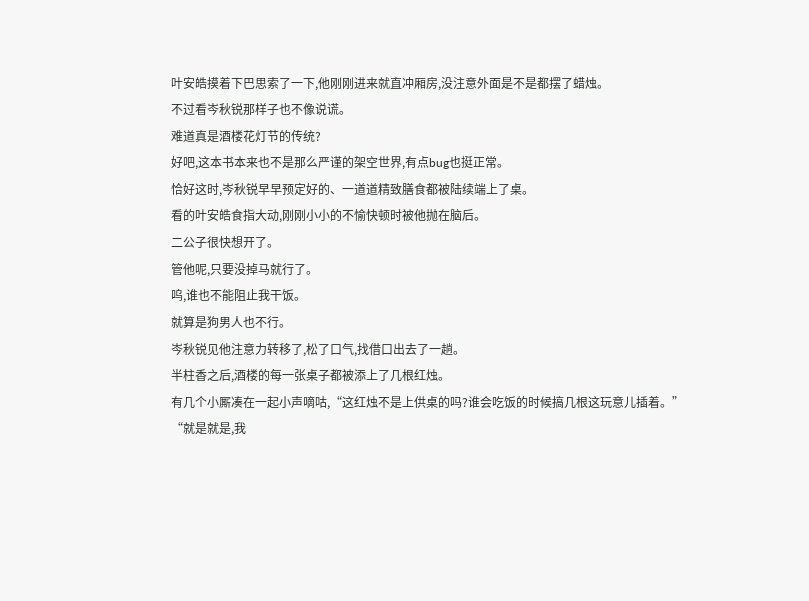叶安皓摸着下巴思索了一下,他刚刚进来就直冲厢房,没注意外面是不是都摆了蜡烛。
不过看岑秋锐那样子也不像说谎。
难道真是酒楼花灯节的传统?
好吧,这本书本来也不是那么严谨的架空世界,有点bug也挺正常。
恰好这时,岑秋锐早早预定好的、一道道精致膳食都被陆续端上了桌。
看的叶安皓食指大动,刚刚小小的不愉快顿时被他抛在脑后。
二公子很快想开了。
管他呢,只要没掉马就行了。
呜,谁也不能阻止我干饭。
就算是狗男人也不行。
岑秋锐见他注意力转移了,松了口气,找借口出去了一趟。
半柱香之后,酒楼的每一张桌子都被添上了几根红烛。
有几个小厮凑在一起小声嘀咕,“这红烛不是上供桌的吗?谁会吃饭的时候搞几根这玩意儿插着。”
“就是就是,我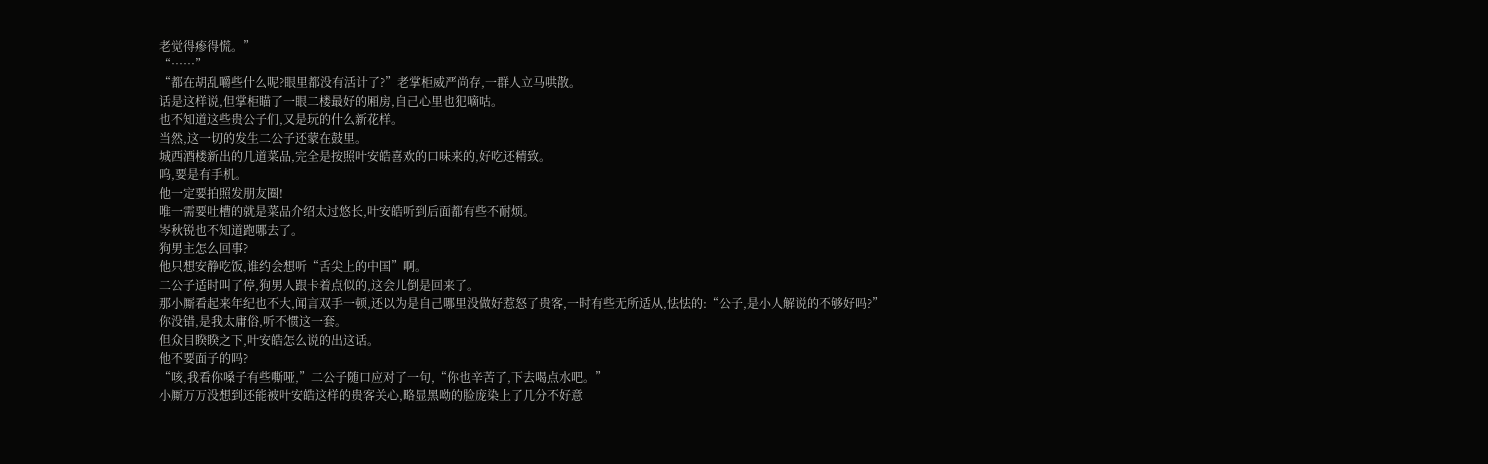老觉得瘆得慌。”
“……”
“都在胡乱嚼些什么呢?眼里都没有活计了?”老掌柜威严尚存,一群人立马哄散。
话是这样说,但掌柜瞄了一眼二楼最好的厢房,自己心里也犯嘀咕。
也不知道这些贵公子们,又是玩的什么新花样。
当然,这一切的发生二公子还蒙在鼓里。
城西酒楼新出的几道菜品,完全是按照叶安皓喜欢的口味来的,好吃还精致。
呜,要是有手机。
他一定要拍照发朋友圈!
唯一需要吐槽的就是菜品介绍太过悠长,叶安皓听到后面都有些不耐烦。
岑秋锐也不知道跑哪去了。
狗男主怎么回事?
他只想安静吃饭,谁约会想听“舌尖上的中国”啊。
二公子适时叫了停,狗男人跟卡着点似的,这会儿倒是回来了。
那小厮看起来年纪也不大,闻言双手一顿,还以为是自己哪里没做好惹怒了贵客,一时有些无所适从,怯怯的:“公子,是小人解说的不够好吗?”
你没错,是我太庸俗,听不惯这一套。
但众目睽睽之下,叶安皓怎么说的出这话。
他不要面子的吗?
“咳,我看你嗓子有些嘶哑,”二公子随口应对了一句,“你也辛苦了,下去喝点水吧。”
小厮万万没想到还能被叶安皓这样的贵客关心,略显黑呦的脸庞染上了几分不好意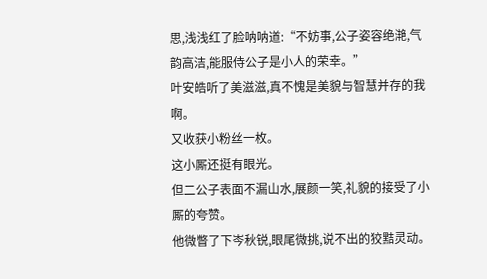思,浅浅红了脸呐呐道:“不妨事,公子姿容绝滟,气韵高洁,能服侍公子是小人的荣幸。”
叶安皓听了美滋滋,真不愧是美貌与智慧并存的我啊。
又收获小粉丝一枚。
这小厮还挺有眼光。
但二公子表面不漏山水,展颜一笑,礼貌的接受了小厮的夸赞。
他微瞥了下岑秋锐,眼尾微挑,说不出的狡黠灵动。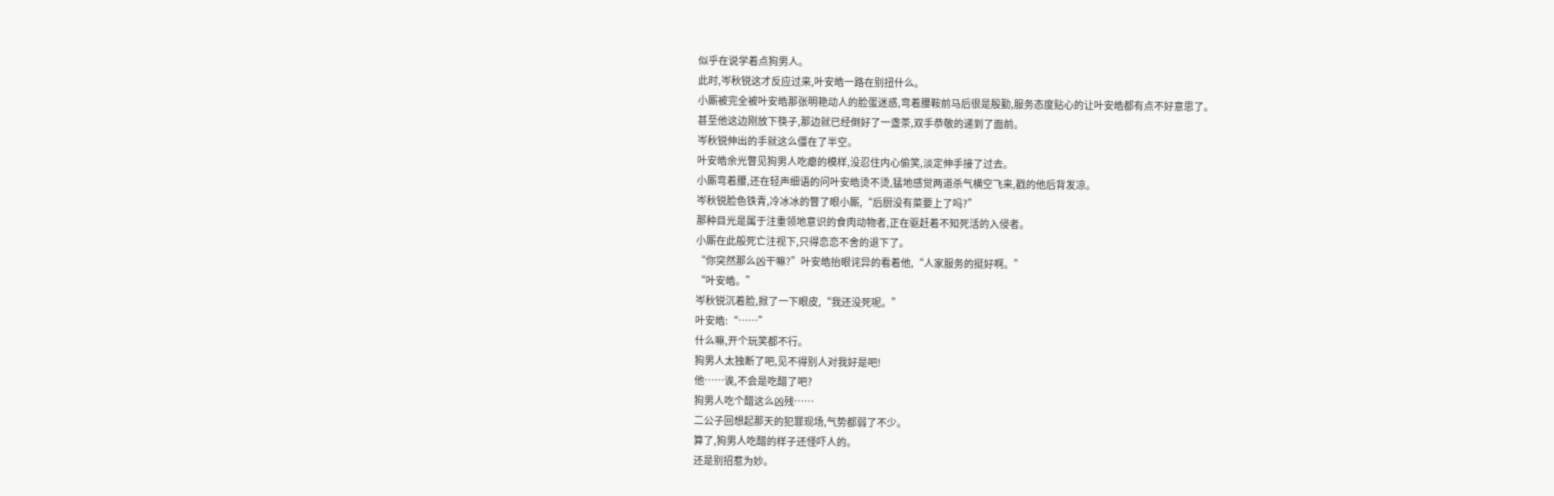似乎在说学着点狗男人。
此时,岑秋锐这才反应过来,叶安皓一路在别扭什么。
小厮被完全被叶安皓那张明艳动人的脸蛋迷惑,弯着腰鞍前马后很是殷勤,服务态度贴心的让叶安皓都有点不好意思了。
甚至他这边刚放下筷子,那边就已经倒好了一盏茶,双手恭敬的递到了面前。
岑秋锐伸出的手就这么僵在了半空。
叶安皓余光瞥见狗男人吃瘪的模样,没忍住内心偷笑,淡定伸手接了过去。
小厮弯着腰,还在轻声细语的问叶安皓烫不烫,猛地感觉两道杀气横空飞来,戳的他后背发凉。
岑秋锐脸色铁青,冷冰冰的瞥了眼小厮,“后厨没有菜要上了吗?”
那种目光是属于注重领地意识的食肉动物者,正在驱赶着不知死活的入侵者。
小厮在此般死亡注视下,只得恋恋不舍的退下了。
“你突然那么凶干嘛?”叶安皓抬眼诧异的看着他,“人家服务的挺好啊。”
“叶安皓。”
岑秋锐沉着脸,掀了一下眼皮,“我还没死呢。”
叶安皓:“……”
什么嘛,开个玩笑都不行。
狗男人太独断了吧,见不得别人对我好是吧!
他……诶,不会是吃醋了吧?
狗男人吃个醋这么凶残……
二公子回想起那天的犯罪现场,气势都弱了不少。
算了,狗男人吃醋的样子还怪吓人的。
还是别招惹为妙。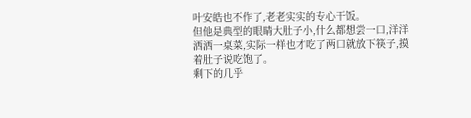叶安皓也不作了,老老实实的专心干饭。
但他是典型的眼睛大肚子小,什么都想尝一口,洋洋洒洒一桌菜,实际一样也才吃了两口就放下筷子,摸着肚子说吃饱了。
剩下的几乎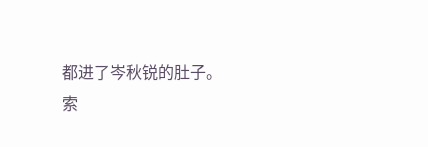都进了岑秋锐的肚子。
索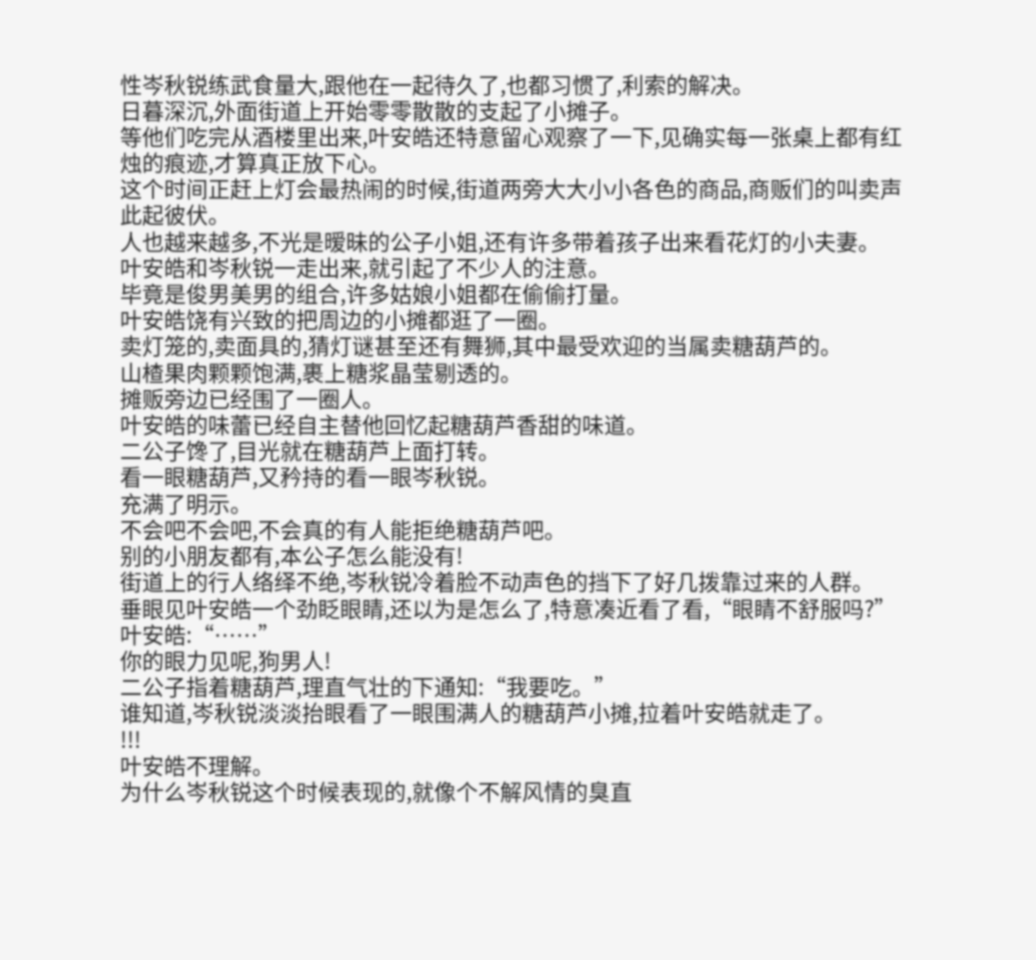性岑秋锐练武食量大,跟他在一起待久了,也都习惯了,利索的解决。
日暮深沉,外面街道上开始零零散散的支起了小摊子。
等他们吃完从酒楼里出来,叶安皓还特意留心观察了一下,见确实每一张桌上都有红烛的痕迹,才算真正放下心。
这个时间正赶上灯会最热闹的时候,街道两旁大大小小各色的商品,商贩们的叫卖声此起彼伏。
人也越来越多,不光是暧昧的公子小姐,还有许多带着孩子出来看花灯的小夫妻。
叶安皓和岑秋锐一走出来,就引起了不少人的注意。
毕竟是俊男美男的组合,许多姑娘小姐都在偷偷打量。
叶安皓饶有兴致的把周边的小摊都逛了一圈。
卖灯笼的,卖面具的,猜灯谜甚至还有舞狮,其中最受欢迎的当属卖糖葫芦的。
山楂果肉颗颗饱满,裹上糖浆晶莹剔透的。
摊贩旁边已经围了一圈人。
叶安皓的味蕾已经自主替他回忆起糖葫芦香甜的味道。
二公子馋了,目光就在糖葫芦上面打转。
看一眼糖葫芦,又矜持的看一眼岑秋锐。
充满了明示。
不会吧不会吧,不会真的有人能拒绝糖葫芦吧。
别的小朋友都有,本公子怎么能没有!
街道上的行人络绎不绝,岑秋锐冷着脸不动声色的挡下了好几拨靠过来的人群。
垂眼见叶安皓一个劲眨眼睛,还以为是怎么了,特意凑近看了看,“眼睛不舒服吗?”
叶安皓:“……”
你的眼力见呢,狗男人!
二公子指着糖葫芦,理直气壮的下通知:“我要吃。”
谁知道,岑秋锐淡淡抬眼看了一眼围满人的糖葫芦小摊,拉着叶安皓就走了。
!!!
叶安皓不理解。
为什么岑秋锐这个时候表现的,就像个不解风情的臭直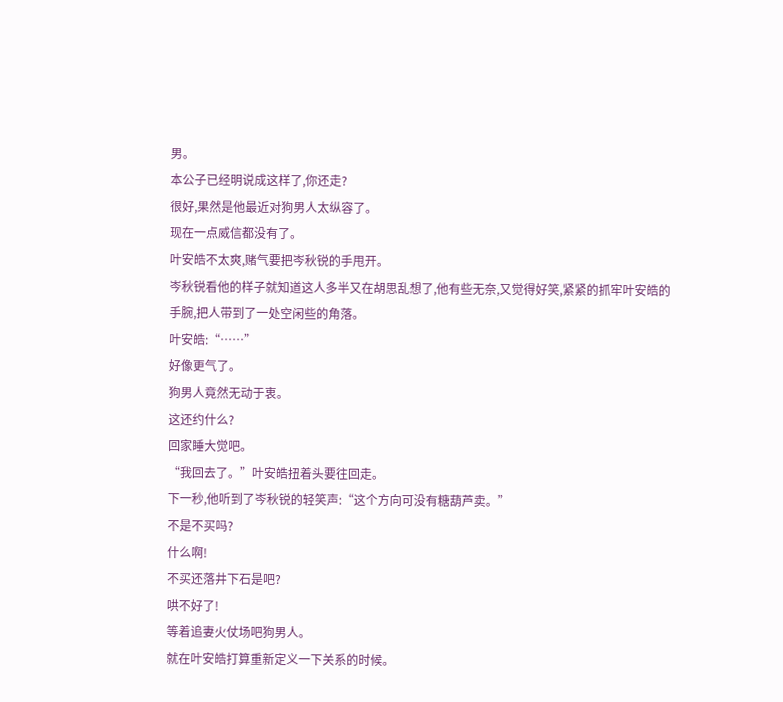男。
本公子已经明说成这样了,你还走?
很好,果然是他最近对狗男人太纵容了。
现在一点威信都没有了。
叶安皓不太爽,赌气要把岑秋锐的手甩开。
岑秋锐看他的样子就知道这人多半又在胡思乱想了,他有些无奈,又觉得好笑,紧紧的抓牢叶安皓的手腕,把人带到了一处空闲些的角落。
叶安皓:“……”
好像更气了。
狗男人竟然无动于衷。
这还约什么?
回家睡大觉吧。
“我回去了。”叶安皓扭着头要往回走。
下一秒,他听到了岑秋锐的轻笑声:“这个方向可没有糖葫芦卖。”
不是不买吗?
什么啊!
不买还落井下石是吧?
哄不好了!
等着追妻火仗场吧狗男人。
就在叶安皓打算重新定义一下关系的时候。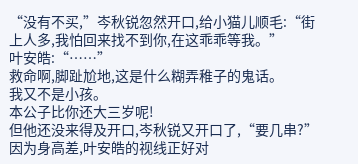“没有不买,”岑秋锐忽然开口,给小猫儿顺毛:“街上人多,我怕回来找不到你,在这乖乖等我。”
叶安皓:“……”
救命啊,脚趾尬地,这是什么糊弄稚子的鬼话。
我又不是小孩。
本公子比你还大三岁呢!
但他还没来得及开口,岑秋锐又开口了,“要几串?”
因为身高差,叶安皓的视线正好对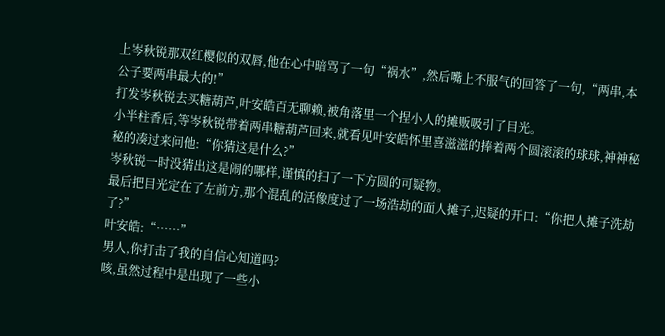上岑秋锐那双红樱似的双唇,他在心中暗骂了一句“祸水”,然后嘴上不服气的回答了一句,“两串,本公子要两串最大的!”
打发岑秋锐去买糖葫芦,叶安皓百无聊赖,被角落里一个捏小人的摊贩吸引了目光。
小半柱香后,等岑秋锐带着两串糖葫芦回来,就看见叶安皓怀里喜滋滋的捧着两个圆滚滚的球球,神神秘秘的凑过来问他:“你猜这是什么?”
岑秋锐一时没猜出这是闹的哪样,谨慎的扫了一下方圆的可疑物。
最后把目光定在了左前方,那个混乱的活像度过了一场浩劫的面人摊子,迟疑的开口:“你把人摊子洗劫了?”
叶安皓:“……”
男人,你打击了我的自信心知道吗?
咳,虽然过程中是出现了一些小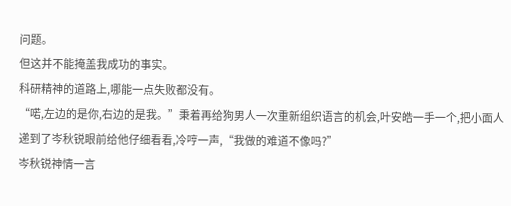问题。
但这并不能掩盖我成功的事实。
科研精神的道路上,哪能一点失败都没有。
“喏,左边的是你,右边的是我。”秉着再给狗男人一次重新组织语言的机会,叶安皓一手一个,把小面人递到了岑秋锐眼前给他仔细看看,冷哼一声,“我做的难道不像吗?”
岑秋锐神情一言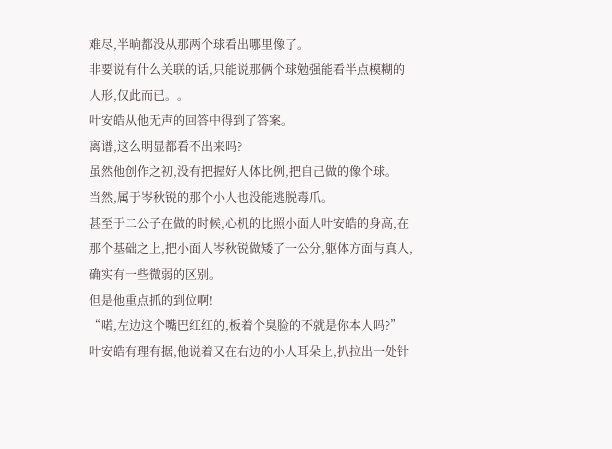难尽,半晌都没从那两个球看出哪里像了。
非要说有什么关联的话,只能说那俩个球勉强能看半点模糊的人形,仅此而已。。
叶安皓从他无声的回答中得到了答案。
离谱,这么明显都看不出来吗?
虽然他创作之初,没有把握好人体比例,把自己做的像个球。
当然,属于岑秋锐的那个小人也没能逃脱毒爪。
甚至于二公子在做的时候,心机的比照小面人叶安皓的身高,在那个基础之上,把小面人岑秋锐做矮了一公分,躯体方面与真人,确实有一些微弱的区别。
但是他重点抓的到位啊!
“喏,左边这个嘴巴红红的,板着个臭脸的不就是你本人吗?”叶安皓有理有据,他说着又在右边的小人耳朵上,扒拉出一处针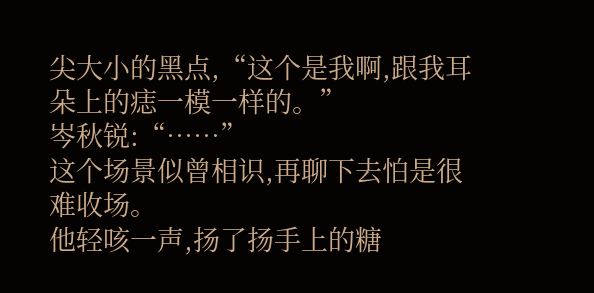尖大小的黑点,“这个是我啊,跟我耳朵上的痣一模一样的。”
岑秋锐:“……”
这个场景似曾相识,再聊下去怕是很难收场。
他轻咳一声,扬了扬手上的糖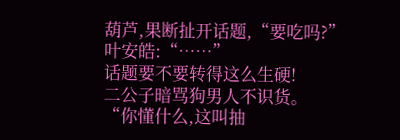葫芦,果断扯开话题,“要吃吗?”
叶安皓:“……”
话题要不要转得这么生硬!
二公子暗骂狗男人不识货。
“你懂什么,这叫抽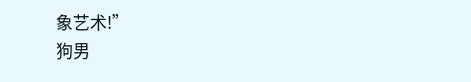象艺术!”
狗男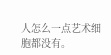人怎么一点艺术细胞都没有。